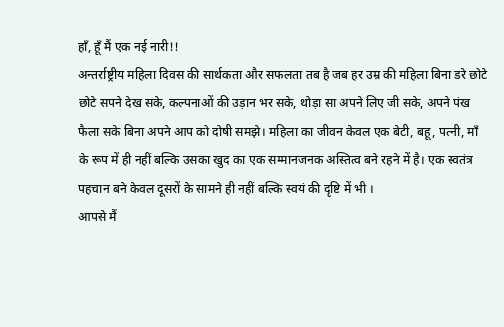हाँ, हूँ मैं एक नई नारी!!
अन्तर्राष्ट्रीय महिला दिवस की सार्थकता और सफलता तब है जब हर उम्र की महिला बिना डरे छोटे छोटे सपने देख सके, कल्पनाओं की उड़ान भर सके, थोड़ा सा अपने लिए जी सके, अपने पंख फैला सके बिना अपने आप को दोषी समझे। महिला का जीवन केवल एक बेटी, बहू, पत्नी, माँ के रूप में ही नहीं बल्कि उसका खुद का एक सम्मानजनक अस्तित्व बने रहने में है। एक स्वतंत्र पहचान बने केवल दूसरों के सामने ही नहीं बल्कि स्वयं की दृष्टि में भी ।
आपसे मैं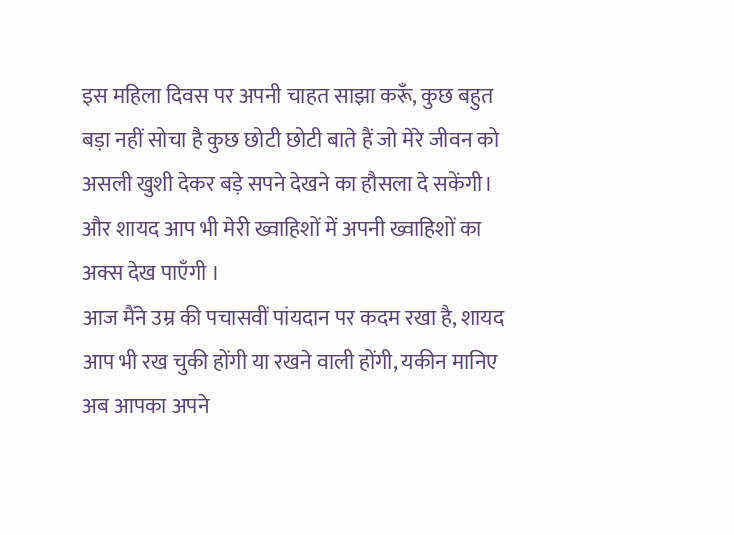इस महिला दिवस पर अपनी चाहत साझा करूँ, कुछ बहुत बड़ा नहीं सोचा है कुछ छोटी छोटी बाते हैं जो मेरे जीवन को असली खुशी देकर बड़े सपने देखने का हौसला दे सकेंगी। और शायद आप भी मेरी ख्वाहिशों में अपनी ख्वाहिशों का अक्स देख पाएँगी ।
आज मैंने उम्र की पचासवीं पांयदान पर कदम रखा है, शायद आप भी रख चुकी होंगी या रखने वाली होंगी, यकीन मानिए अब आपका अपने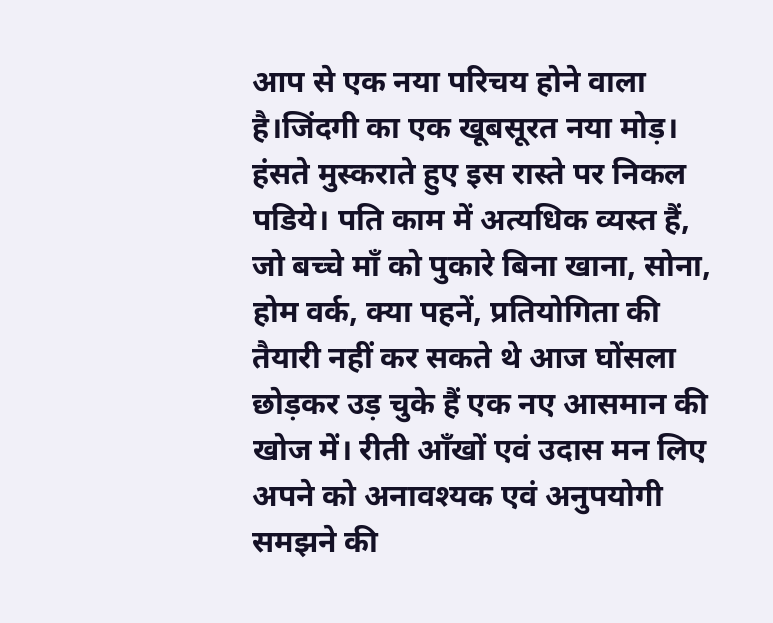आप से एक नया परिचय होने वाला है।जिंदगी का एक खूबसूरत नया मोड़। हंसते मुस्कराते हुए इस रास्ते पर निकल पडिये। पति काम में अत्यधिक व्यस्त हैं, जो बच्चे माँ को पुकारे बिना खाना, सोना, होम वर्क, क्या पहनें, प्रतियोगिता की तैयारी नहीं कर सकते थे आज घोंसला छोड़कर उड़ चुके हैं एक नए आसमान की खोज में। रीती आँखों एवं उदास मन लिए अपने को अनावश्यक एवं अनुपयोगी समझने की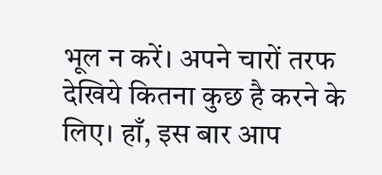भूल न करें। अपने चारों तरफ देखिये कितना कुछ है करने के लिए। हाँ, इस बार आप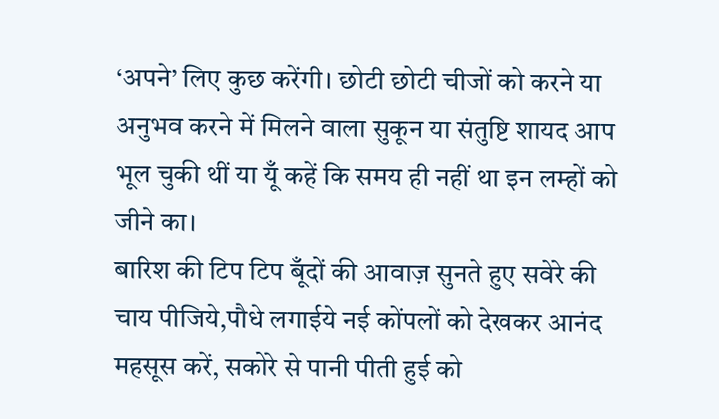‘अपने’ लिए कुछ करेंगी। छोटी छोटी चीजों को करने या अनुभव करने में मिलने वाला सुकून या संतुष्टि शायद आप भूल चुकी थीं या यूँ कहें कि समय ही नहीं था इन लम्हों को जीने का।
बारिश की टिप टिप बूँदों की आवाज़ सुनते हुए सवेरे की चाय पीजिये,पौधे लगाईये नई कोंपलों को देखकर आनंद महसूस करें, सकोरे से पानी पीती हुई को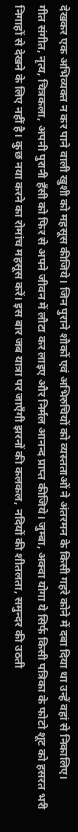देखकर एक अभिव्यक्त न कर पाने वाली खुशी को महसूस कीजिये। जिन पुराने शौकों एवं अभिरुचियों को व्यस्तताओं ने अंतरमन के किसी गहरे कोने में दबा दिया था उन्हें वहां से निकालिए।
गीत संगीत, नृत्य, चित्रकला, अपनी पुरानी हँसी को फिर से अपने जीवन में लौटा कर लाइए और निर्मल आनन्द प्राप्त कीजिये। जुम्बा, अक्वा योगा ये सिर्फ किसी पत्रिका के फोटो शूट को हसरत भरी निगाहों से देखने के लिए नहीं है। कुछ नया करने का रोमांच महसूस करें। इस बार जब यात्रा पर जाएँगी झरनों की कलकल, नदियों की शीतलता, समुन्दर की उठती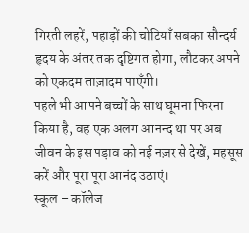गिरती लहरें, पहाड़ों की चोटियाँ सबका सौन्दर्य हृदय के अंतर तक दृष्टिगत होगा, लौटकर अपने को एकदम ताज़ादम पाएँगी।
पहले भी आपने बच्चों के साथ घूमना फिरना किया है, वह एक अलग आनन्द था पर अब जीवन के इस पड़ाव को नई नज़र से देखें, महसूस करें और पूरा पूरा आनंद उठाएं।
स्कूल – कॉलेज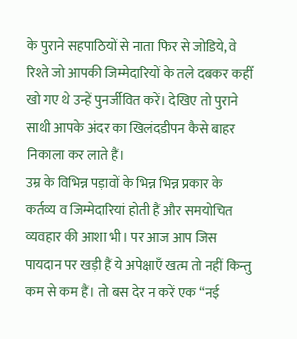के पुराने सहपाठियों से नाता फिर से जोडिये, वे रिश्ते जो आपकी जिम्मेदारियों के तले दबकर कहीँ खो गए थे उन्हें पुनर्जीवित करें। देखिए तो पुराने साथी आपके अंदर का खिलंदडीपन कैसे बाहर निकाला कर लाते हैं।
उम्र के विभिन्न पड़ावों के भिन्न भिन्न प्रकार के कर्तव्य व जिम्मेदारियां होती हैं और समयोचित व्यवहार की आशा भी। पर आज आप जिस पायदान पर खड़ी हैं ये अपेक्षाएँ खत्म तो नहीं किन्तु कम से कम हैं। तो बस देर न करें एक “नई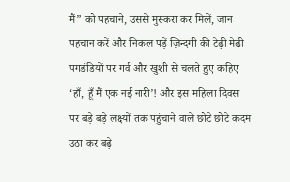मैं” को पहचाने, उससे मुस्करा कर मिलें, जान पहचान करें और निकल पड़ें ज़िन्दगी की टेढ़ी मेढी पगडंडियों पर गर्व और खुशी से चलते हुए कहिए ‘हाँ, हूँ मैं एक नई नारी’! और इस महिला दिवस पर बड़े बड़े लक्ष्यों तक पहुंचाने वाले छोटे छोटे कदम उठा कर बढ़े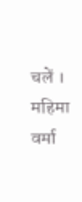चलें ।
महिमा वर्मा